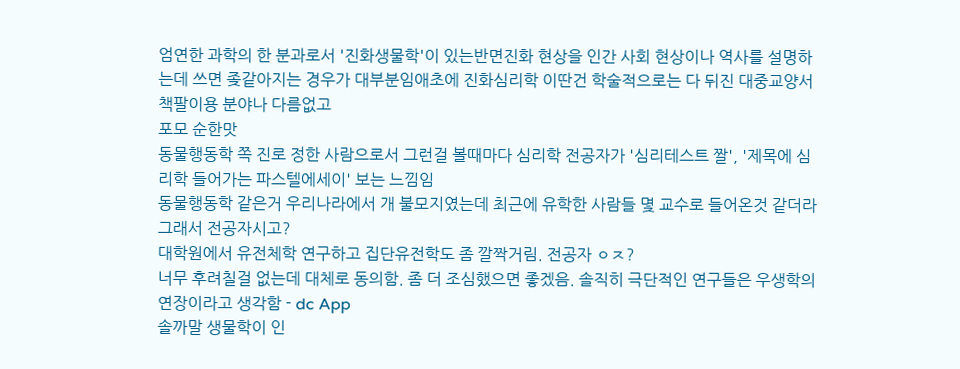엄연한 과학의 한 분과로서 '진화생물학'이 있는반면진화 현상을 인간 사회 현상이나 역사를 설명하는데 쓰면 좆같아지는 경우가 대부분임애초에 진화심리학 이딴건 학술적으로는 다 뒤진 대중교양서 책팔이용 분야나 다름없고
포모 순한맛
동물행동학 쪽 진로 정한 사람으로서 그런걸 볼때마다 심리학 전공자가 '심리테스트 짤', '제목에 심리학 들어가는 파스텔에세이' 보는 느낌임
동물행동학 같은거 우리나라에서 개 불모지였는데 최근에 유학한 사람들 몇 교수로 들어온것 같더라
그래서 전공자시고?
대학원에서 유전체학 연구하고 집단유전학도 좀 깔짝거림. 전공자 ㅇㅈ?
너무 후려칠걸 없는데 대체로 동의함. 좀 더 조심했으면 좋겠음. 솔직히 극단적인 연구들은 우생학의 연장이라고 생각함 - dc App
솔까말 생물학이 인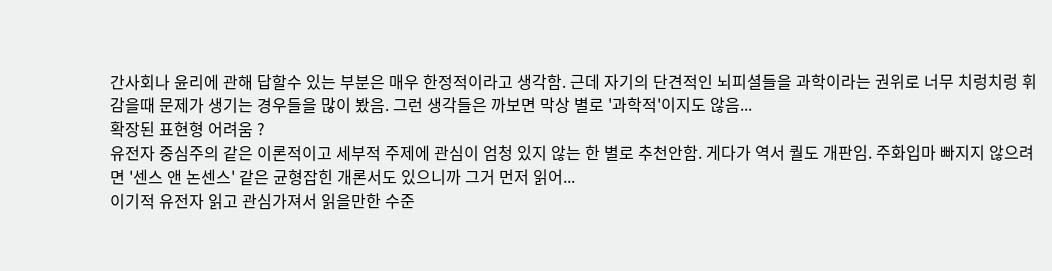간사회나 윤리에 관해 답할수 있는 부분은 매우 한정적이라고 생각함. 근데 자기의 단견적인 뇌피셜들을 과학이라는 권위로 너무 치렁치렁 휘감을때 문제가 생기는 경우들을 많이 봤음. 그런 생각들은 까보면 막상 별로 '과학적'이지도 않음...
확장된 표현형 어려움 ?
유전자 중심주의 같은 이론적이고 세부적 주제에 관심이 엄청 있지 않는 한 별로 추천안함. 게다가 역서 퀄도 개판임. 주화입마 빠지지 않으려면 '센스 앤 논센스' 같은 균형잡힌 개론서도 있으니까 그거 먼저 읽어...
이기적 유전자 읽고 관심가져서 읽을만한 수준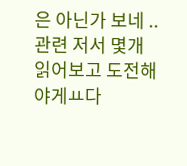은 아닌가 보네 .. 관련 저서 몇개 읽어보고 도전해야게ㅛ다